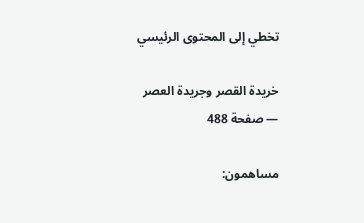تخطي إلى المحتوى الرئيسي

خريدة القصر وجريدة العصر — صفحة 488

مساهمون: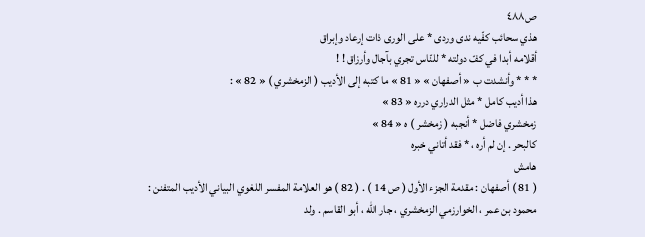ص٤٨٨
هذي سحائب كفّيه ندى وردى * على الورى ذات إرعاد وإبراق
أقلامه أبدا في كفّ دولته * للنّاس تجري بآجال وأرزاق ! !
* * * وأنشدت ب « أصفهان » « 81 » ما كتبه إلى الأديب ( الزمخشري ) « 82 » :
هذا أديب كامل * مثل الدراري درره « 83 »
زمخشري فاضل * أنجبه ( زمخشر ) ه « 84 »
كالبحر . إن لم أره ، * فقد أتاني خبره
هامش
( 81 ) أصفهان : مقدمة الجزء الأول ( ص 14 ) . ( 82 ) هو العلامة المفسر اللغوي البياني الأديب المتفنن : محمود بن عمر ، الخوارزمي الزمخشري ، جار اللّه ، أبو القاسم . ولد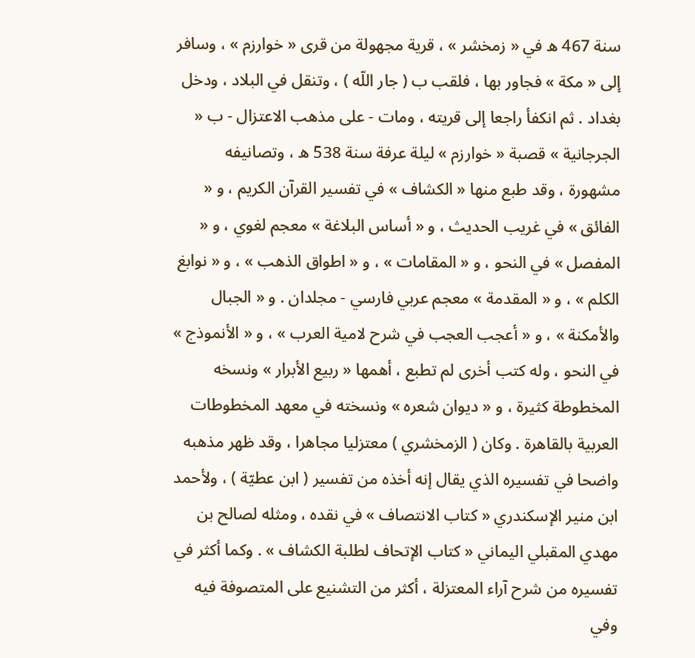سنة 467 ه في « زمخشر » ، قرية مجهولة من قرى « خوارزم » ، وسافر إلى « مكة » فجاور بها ، فلقب ب ( جار اللّه ) ، وتنقل في البلاد ، ودخل بغداد . ثم انكفأ راجعا إلى قريته ، ومات - على مذهب الاعتزال - ب « الجرجانية » قصبة « خوارزم » ليلة عرفة سنة 538 ه ، وتصانيفه مشهورة ، وقد طبع منها « الكشاف » في تفسير القرآن الكريم ، و « الفائق » في غريب الحديث ، و « أساس البلاغة » معجم لغوي ، و « المفصل » في النحو ، و « المقامات » ، و « اطواق الذهب » ، و « نوابغ الكلم » ، و « المقدمة » معجم عربي فارسي - مجلدان . و « الجبال والأمكنة » ، و « أعجب العجب في شرح لامية العرب » ، و « الأنموذج » في النحو ، وله كتب أخرى لم تطبع ، أهمها « ربيع الأبرار » ونسخه المخطوطة كثيرة ، و « ديوان شعره » ونسخته في معهد المخطوطات العربية بالقاهرة . وكان ( الزمخشري ) معتزليا مجاهرا ، وقد ظهر مذهبه واضحا في تفسيره الذي يقال إنه أخذه من تفسير ( ابن عطيّة ) ، ولأحمد ابن منير الإسكندري « كتاب الانتصاف » في نقده ، ومثله لصالح بن مهدي المقبلي اليماني « كتاب الإتحاف لطلبة الكشاف » . وكما أكثر في تفسيره من شرح آراء المعتزلة ، أكثر من التشنيع على المتصوفة فيه وفي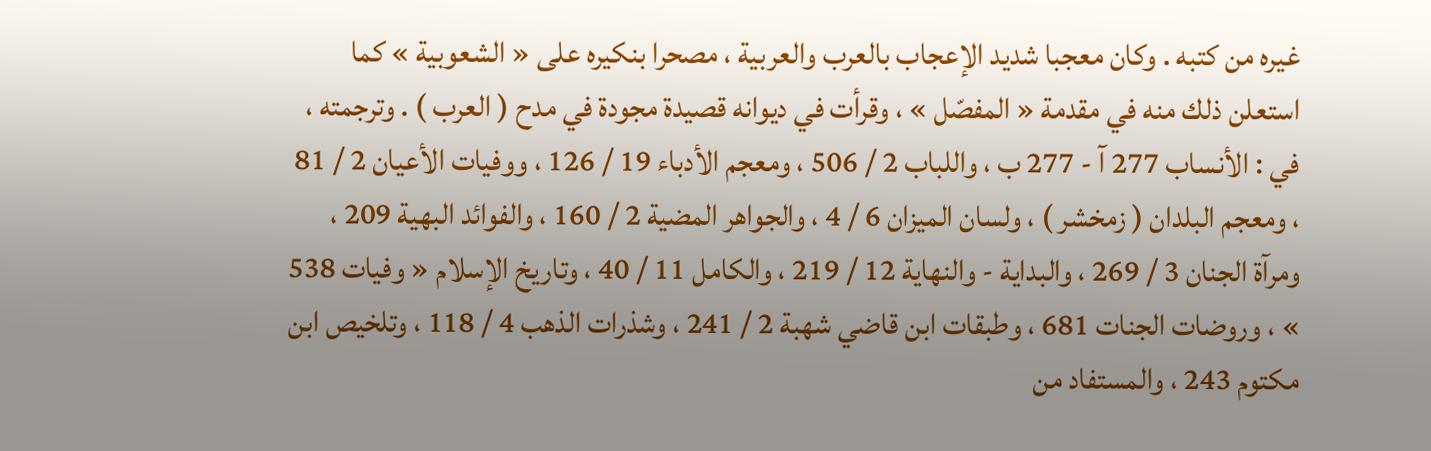غيره من كتبه . وكان معجبا شديد الإعجاب بالعرب والعربية ، مصحرا بنكيره على « الشعوبية » كما استعلن ذلك منه في مقدمة « المفصّل » ، وقرأت في ديوانه قصيدة مجودة في مدح ( العرب ) . وترجمته ، في : الأنساب 277 آ - 277 ب ، واللباب 2 / 506 ، ومعجم الأدباء 19 / 126 ، ووفيات الأعيان 2 / 81 ، ومعجم البلدان ( زمخشر ) ، ولسان الميزان 6 / 4 ، والجواهر المضية 2 / 160 ، والفوائد البهية 209 ، ومرآة الجنان 3 / 269 ، والبداية - والنهاية 12 / 219 ، والكامل 11 / 40 ، وتاريخ الإسلام « وفيات 538 » ، وروضات الجنات 681 ، وطبقات ابن قاضي شهبة 2 / 241 ، وشذرات الذهب 4 / 118 ، وتلخيص ابن مكتوم 243 ، والمستفاد من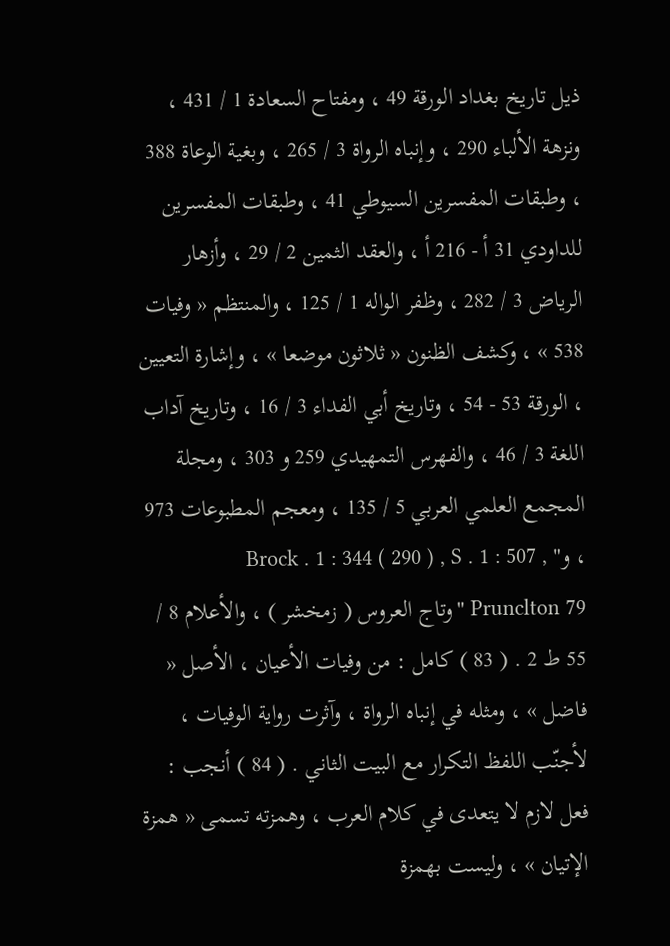ذيل تاريخ بغداد الورقة 49 ، ومفتاح السعادة 1 / 431 ، ونزهة الألباء 290 ، وإنباه الرواة 3 / 265 ، وبغية الوعاة 388 ، وطبقات المفسرين السيوطي 41 ، وطبقات المفسرين للداودي 31 أ - 216 أ ، والعقد الثمين 2 / 29 ، وأزهار الرياض 3 / 282 ، وظفر الواله 1 / 125 ، والمنتظم « وفيات 538 » ، وكشف الظنون « ثلاثون موضعا » ، وإشارة التعيين ، الورقة 53 - 54 ، وتاريخ أبي الفداء 3 / 16 ، وتاريخ آداب اللغة 3 / 46 ، والفهرس التمهيدي 259 و 303 ، ومجلة المجمع العلمي العربي 5 / 135 ، ومعجم المطبوعات 973 ، و" Brock . 1 : 344 ( 290 ) , S . 1 : 507 , Prunclton 79 "وتاج العروس ( زمخشر ) ، والأعلام 8 / 55 ط 2 . ( 83 ) كامل : من وفيات الأعيان ، الأصل « فاضل » ، ومثله في إنباه الرواة ، وآثرت رواية الوفيات ، لأجنّب اللفظ التكرار مع البيت الثاني . ( 84 ) أنجب : فعل لازم لا يتعدى في كلام العرب ، وهمزته تسمى « همزة الإتيان » ، وليست بهمزة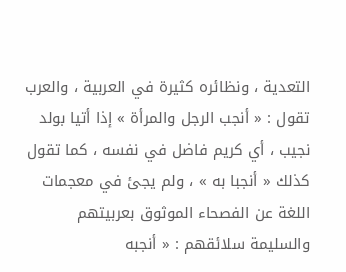التعدية ، ونظائره كثيرة في العربية ، والعرب تقول : « أنجب الرجل والمرأة » إذا أتيا بولد نجيب ، أي كريم فاضل في نفسه ، كما تقول كذلك « أنجبا به » ، ولم يجئ في معجمات اللغة عن الفصحاء الموثوق بعربيتهم والسليمة سلائقهم : « أنجبه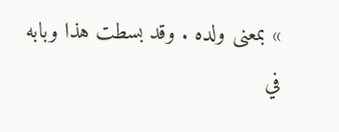» بمعنى ولده . وقد بسطت هذا وبابه في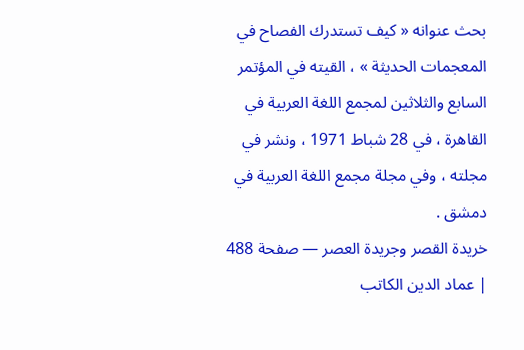بحث عنوانه « كيف تستدرك الفصاح في المعجمات الحديثة » ، القيته في المؤتمر السابع والثلاثين لمجمع اللغة العربية في القاهرة ، في 28 شباط 1971 ، ونشر في مجلته ، وفي مجلة مجمع اللغة العربية في دمشق .
خريدة القصر وجريدة العصر — صفحة 488 | عماد الدين الكاتب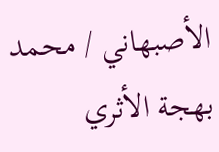الأصبهاني / محمد بهجة الأثري